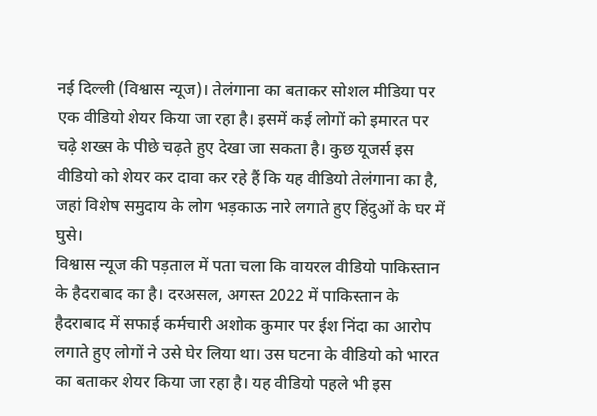नई दिल्ली (विश्वास न्यूज)। तेलंगाना का बताकर सोशल मीडिया पर एक वीडियो शेयर किया जा रहा है। इसमें कई लोगों को इमारत पर चढ़े शख्स के पीछे चढ़ते हुए देखा जा सकता है। कुछ यूजर्स इस वीडियो को शेयर कर दावा कर रहे हैं कि यह वीडियो तेलंगाना का है, जहां विशेष समुदाय के लोग भड़काऊ नारे लगाते हुए हिंदुओं के घर में घुसे।
विश्वास न्यूज की पड़ताल में पता चला कि वायरल वीडियो पाकिस्तान के हैदराबाद का है। दरअसल, अगस्त 2022 में पाकिस्तान के हैदराबाद में सफाई कर्मचारी अशोक कुमार पर ईश निंदा का आरोप लगाते हुए लोगों ने उसे घेर लिया था। उस घटना के वीडियो को भारत का बताकर शेयर किया जा रहा है। यह वीडियो पहले भी इस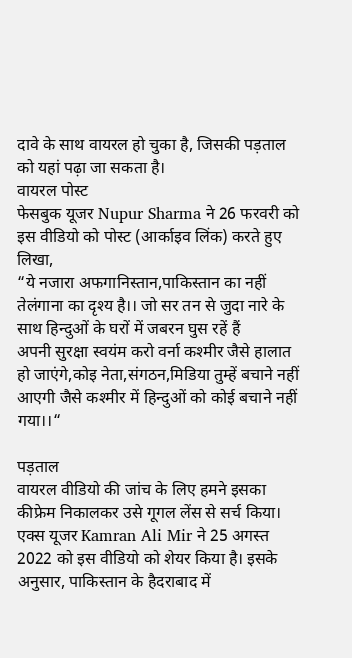दावे के साथ वायरल हो चुका है, जिसकी पड़ताल को यहां पढ़ा जा सकता है।
वायरल पोस्ट
फेसबुक यूजर Nupur Sharma ने 26 फरवरी को इस वीडियो को पोस्ट (आर्काइव लिंक) करते हुए लिखा,
“ये नजारा अफगानिस्तान,पाकिस्तान का नहीं तेलंगाना का दृश्य है।। जो सर तन से जुदा नारे के साथ हिन्दुओं के घरों में जबरन घुस रहें हैं
अपनी सुरक्षा स्वयंम करो वर्ना कश्मीर जैसे हालात हो जाएंगे,कोइ नेता,संगठन,मिडिया तुम्हें बचाने नहीं आएगी जैसे कश्मीर में हिन्दुओं को कोई बचाने नहीं गया।।“

पड़ताल
वायरल वीडियो की जांच के लिए हमने इसका कीफ्रेम निकालकर उसे गूगल लेंस से सर्च किया। एक्स यूजर Kamran Ali Mir ने 25 अगस्त 2022 को इस वीडियो को शेयर किया है। इसके अनुसार, पाकिस्तान के हैदराबाद में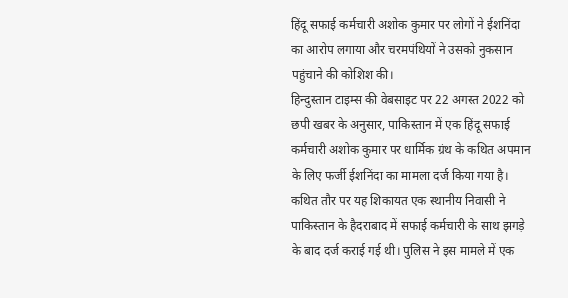हिंदू सफाई कर्मचारी अशोक कुमार पर लोगों ने ईशनिंदा का आरोप लगाया और चरमपंथियों ने उसको नुकसान पहुंचाने की कोशिश की।
हिन्दुस्तान टाइम्स की वेबसाइट पर 22 अगस्त 2022 को छपी खबर के अनुसार, पाकिस्तान में एक हिंदू सफाई कर्मचारी अशोक कुमार पर धार्मिक ग्रंथ के कथित अपमान के लिए फर्जी ईशनिंदा का मामला दर्ज किया गया है। कथित तौर पर यह शिकायत एक स्थानीय निवासी ने पाकिस्तान के हैदराबाद में सफाई कर्मचारी के साथ झगड़े के बाद दर्ज कराई गई थी। पुलिस ने इस मामले में एक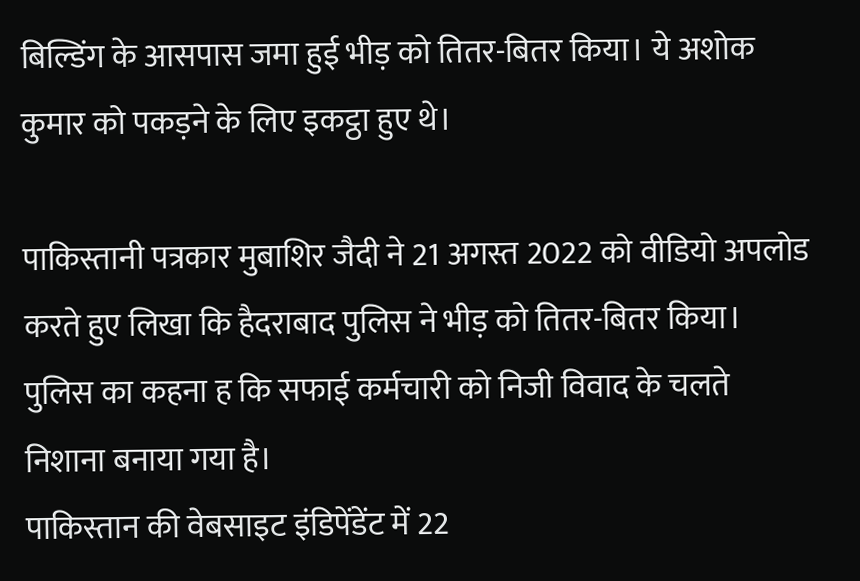बिल्डिंग के आसपास जमा हुई भीड़ को तितर-बितर किया। ये अशोक कुमार को पकड़ने के लिए इकट्ठा हुए थे।

पाकिस्तानी पत्रकार मुबाशिर जैदी ने 21 अगस्त 2022 को वीडियो अपलोड करते हुए लिखा कि हैदराबाद पुलिस ने भीड़ को तितर-बितर किया। पुलिस का कहना ह कि सफाई कर्मचारी को निजी विवाद के चलते निशाना बनाया गया है।
पाकिस्तान की वेबसाइट इंडिपेंडेंट में 22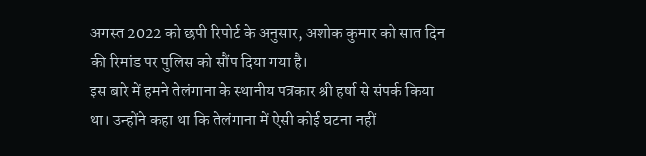अगस्त 2022 को छपी रिपोर्ट के अनुसार, अशोक कुमार को सात दिन की रिमांड पर पुलिस को सौंप दिया गया है।
इस बारे में हमने तेलंगाना के स्थानीय पत्रकार श्री हर्षा से संपर्क किया था। उन्होंने कहा था कि तेलंगाना में ऐसी कोई घटना नहीं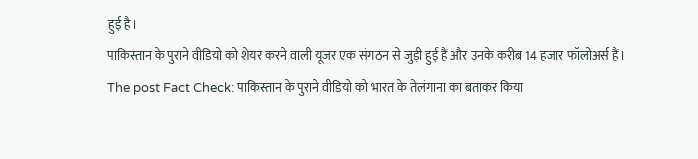हुई है।
पाकिस्तान के पुराने वीडियो को शेयर करने वाली यूजर एक संगठन से जुड़ी हुई हैं और उनके करीब 14 हजार फॉलोअर्स हैं।
The post Fact Check: पाकिस्तान के पुराने वीडियो को भारत के तेलंगाना का बताकर किया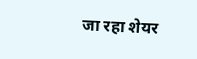जा रहा शेयर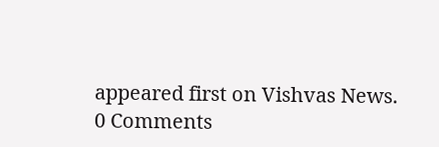appeared first on Vishvas News.
0 Comments